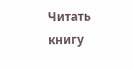Читать книгу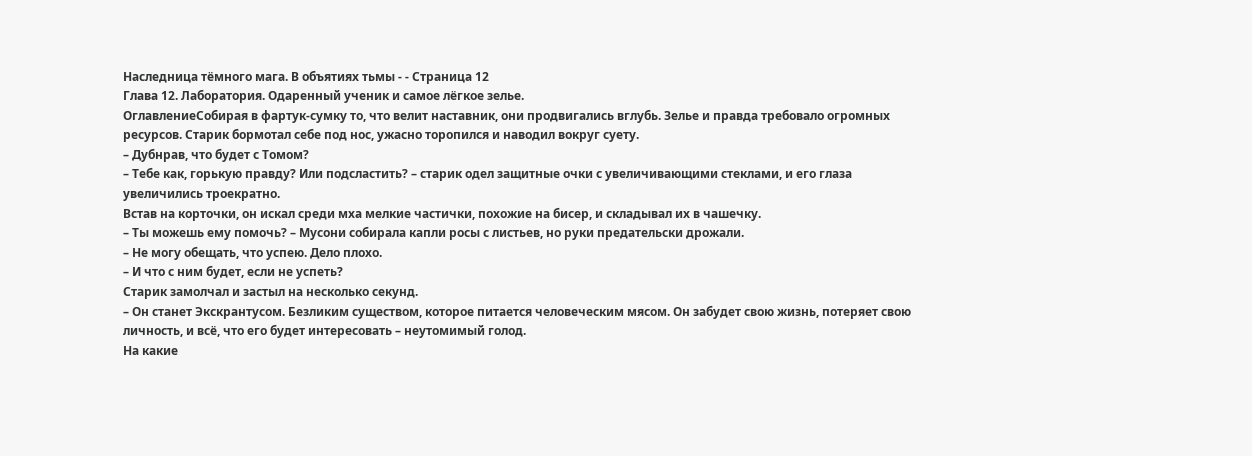Наследница тёмного мага. В объятиях тьмы - - Страница 12
Глава 12. Лаборатория. Одаренный ученик и самое лёгкое зелье.
ОглавлениеСобирая в фартук-сумку то, что велит наставник, они продвигались вглубь. Зелье и правда требовало огромных ресурсов. Старик бормотал себе под нос, ужасно торопился и наводил вокруг суету.
– Дубнрав, что будет с Томом?
– Тебе как, горькую правду? Или подсластить? – старик одел защитные очки с увеличивающими стеклами, и его глаза увеличились троекратно.
Встав на корточки, он искал среди мха мелкие частички, похожие на бисер, и складывал их в чашечку.
– Ты можешь ему помочь? – Мусони собирала капли росы с листьев, но руки предательски дрожали.
– Не могу обещать, что успею. Дело плохо.
– И что с ним будет, если не успеть?
Старик замолчал и застыл на несколько секунд.
– Он станет Экскрантусом. Безликим существом, которое питается человеческим мясом. Он забудет свою жизнь, потеряет свою личность, и всё, что его будет интересовать – неутомимый голод.
На какие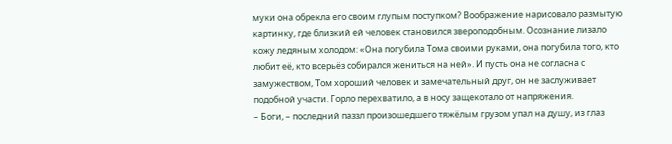муки она обрекла его своим глупым поступком? Воображение нарисовало размытую картинку, где близкий ей человек становился звероподобным. Осознание лизало кожу ледяным холодом: «Она погубила Тома своими руками, она погубила того, кто любит её, кто всерьёз собирался жениться на ней». И пусть она не согласна с замужеством, Том хороший человек и замечательный друг, он не заслуживает подобной участи. Горло перехватило, а в носу защекотало от напряжения.
– Боги, – последний паззл произошедшего тяжёлым грузом упал на душу, из глаз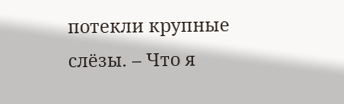потекли крупные слёзы. – Что я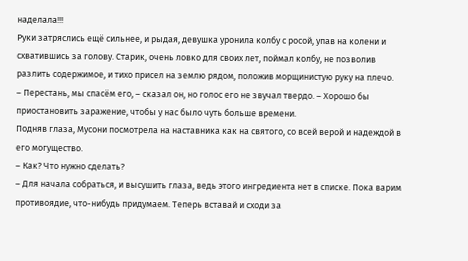наделала!!!
Руки затряслись ещё сильнее, и рыдая, девушка уронила колбу с росой, упав на колени и схватившись за голову. Старик, очень ловко для своих лет, поймал колбу, не позволив разлить содержимое, и тихо присел на землю рядом, положив морщинистую руку на плечо.
– Перестань, мы спасём его, – сказал он, но голос его не звучал твердо. – Хорошо бы приостановить заражение, чтобы у нас было чуть больше времени.
Подняв глаза, Мусони посмотрела на наставника как на святого, со всей верой и надеждой в его могущество.
– Как? Что нужно сделать?
– Для начала собраться, и высушить глаза, ведь этого ингредиента нет в списке. Пока варим противоядие, что-нибудь придумаем. Теперь вставай и сходи за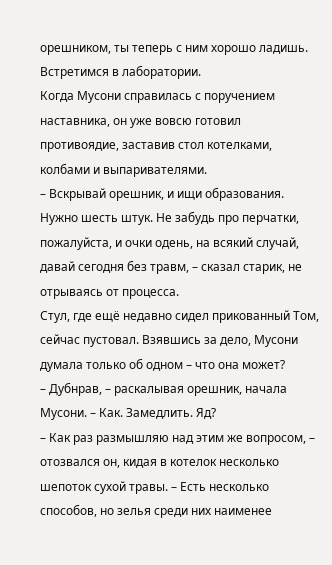орешником, ты теперь с ним хорошо ладишь. Встретимся в лаборатории.
Когда Мусони справилась с поручением наставника, он уже вовсю готовил противоядие, заставив стол котелками, колбами и выпаривателями.
– Вскрывай орешник, и ищи образования. Нужно шесть штук. Не забудь про перчатки, пожалуйста, и очки одень, на всякий случай, давай сегодня без травм, – сказал старик, не отрываясь от процесса.
Стул, где ещё недавно сидел прикованный Том, сейчас пустовал. Взявшись за дело, Мусони думала только об одном – что она может?
– Дубнрав, – раскалывая орешник, начала Мусони. – Как. Замедлить. Яд?
– Как раз размышляю над этим же вопросом, – отозвался он, кидая в котелок несколько шепоток сухой травы. – Есть несколько способов, но зелья среди них наименее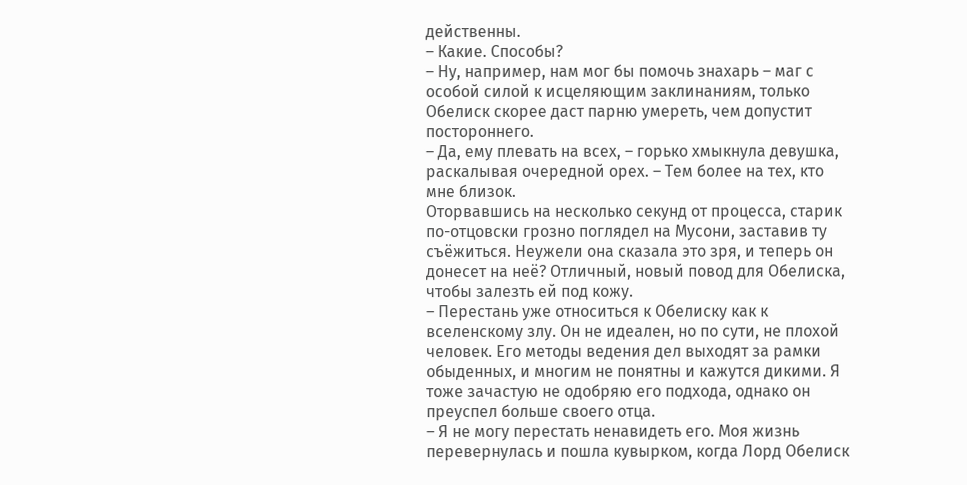действенны.
– Какие. Способы?
– Ну, например, нам мог бы помочь знахарь – маг с особой силой к исцеляющим заклинаниям, только Обелиск скорее даст парню умереть, чем допустит постороннего.
– Да, ему плевать на всех, – горько хмыкнула девушка, раскалывая очередной орех. – Тем более на тех, кто мне близок.
Оторвавшись на несколько секунд от процесса, старик по-отцовски грозно поглядел на Мусони, заставив ту съёжиться. Неужели она сказала это зря, и теперь он донесет на неё? Отличный, новый повод для Обелиска, чтобы залезть ей под кожу.
– Перестань уже относиться к Обелиску как к вселенскому злу. Он не идеален, но по сути, не плохой человек. Его методы ведения дел выходят за рамки обыденных, и многим не понятны и кажутся дикими. Я тоже зачастую не одобряю его подхода, однако он преуспел больше своего отца.
– Я не могу перестать ненавидеть его. Моя жизнь перевернулась и пошла кувырком, когда Лорд Обелиск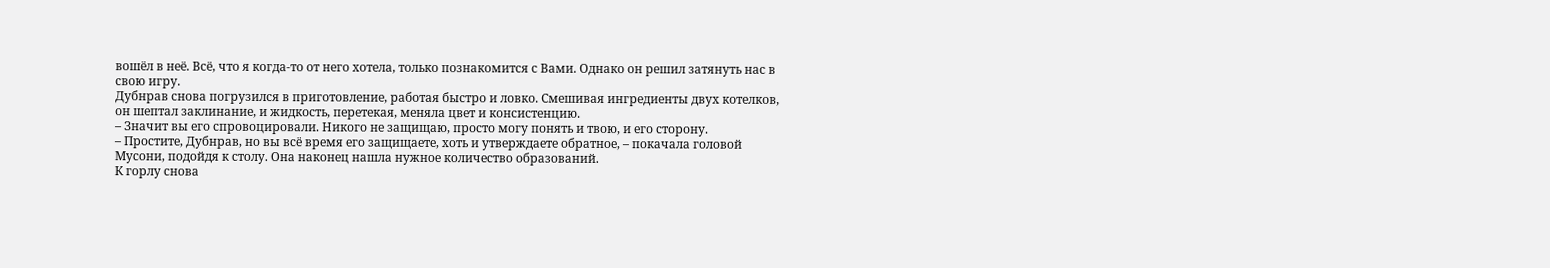вошёл в неё. Всё, что я когда-то от него хотела, только познакомится с Вами. Однако он решил затянуть нас в свою игру.
Дубнрав снова погрузился в приготовление, работая быстро и ловко. Смешивая ингредиенты двух котелков, он шептал заклинание, и жидкость, перетекая, меняла цвет и консистенцию.
– Значит вы его спровоцировали. Никого не защищаю, просто могу понять и твою, и его сторону.
– Простите, Дубнрав, но вы всё время его защищаете, хоть и утверждаете обратное, – покачала головой Мусони, подойдя к столу. Она наконец нашла нужное количество образований.
К горлу снова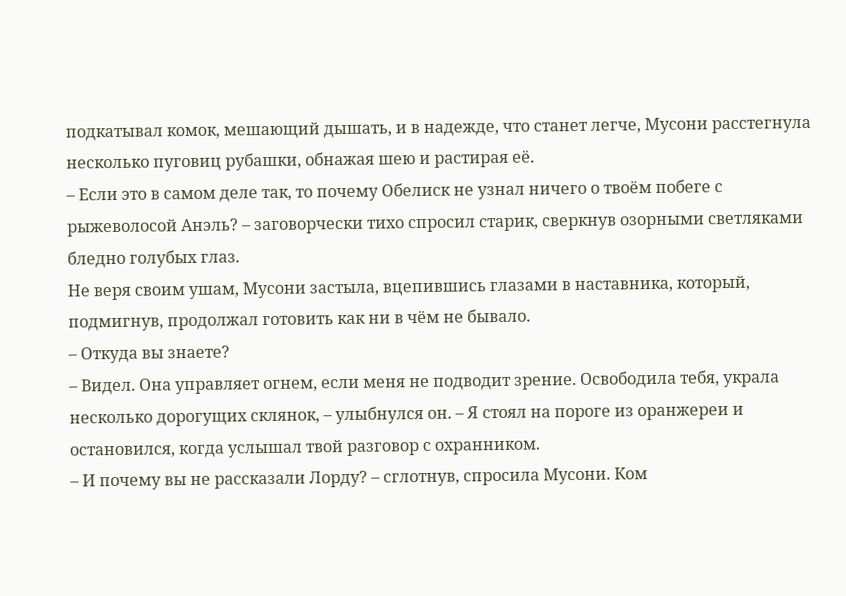подкатывал комок, мешающий дышать, и в надежде, что станет легче, Мусони расстегнула несколько пуговиц рубашки, обнажая шею и растирая её.
– Если это в самом деле так, то почему Обелиск не узнал ничего о твоём побеге с рыжеволосой Анэль? – заговорчески тихо спросил старик, сверкнув озорными светляками бледно голубых глаз.
Не веря своим ушам, Мусони застыла, вцепившись глазами в наставника, который, подмигнув, продолжал готовить как ни в чём не бывало.
– Откуда вы знаете?
– Видел. Она управляет огнем, если меня не подводит зрение. Освободила тебя, украла несколько дорогущих склянок, – улыбнулся он. – Я стоял на пороге из оранжереи и остановился, когда услышал твой разговор с охранником.
– И почему вы не рассказали Лорду? – сглотнув, спросила Мусони. Ком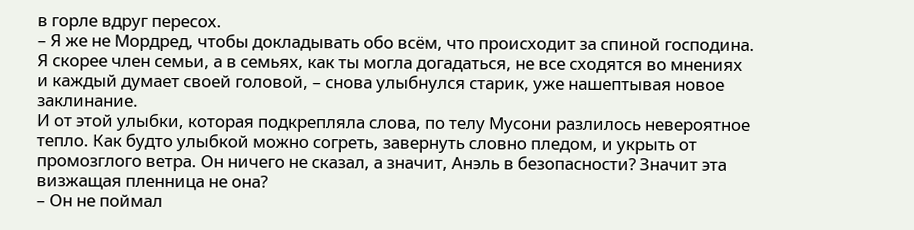в горле вдруг пересох.
– Я же не Мордред, чтобы докладывать обо всём, что происходит за спиной господина. Я скорее член семьи, а в семьях, как ты могла догадаться, не все сходятся во мнениях и каждый думает своей головой, – снова улыбнулся старик, уже нашептывая новое заклинание.
И от этой улыбки, которая подкрепляла слова, по телу Мусони разлилось невероятное тепло. Как будто улыбкой можно согреть, завернуть словно пледом, и укрыть от промозглого ветра. Он ничего не сказал, а значит, Анэль в безопасности? Значит эта визжащая пленница не она?
– Он не поймал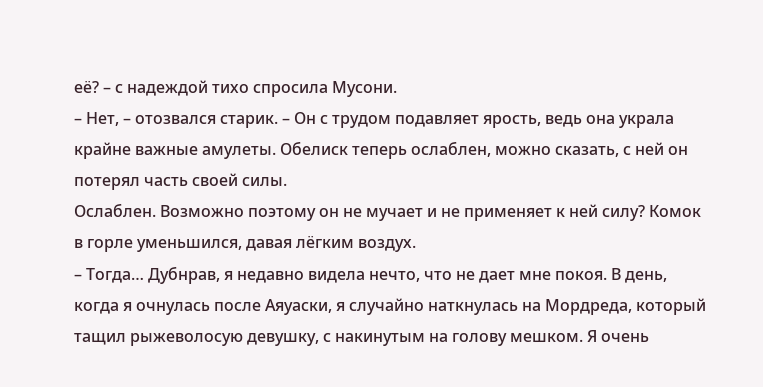её? – с надеждой тихо спросила Мусони.
– Нет, – отозвался старик. – Он с трудом подавляет ярость, ведь она украла крайне важные амулеты. Обелиск теперь ослаблен, можно сказать, с ней он потерял часть своей силы.
Ослаблен. Возможно поэтому он не мучает и не применяет к ней силу? Комок в горле уменьшился, давая лёгким воздух.
– Тогда… Дубнрав, я недавно видела нечто, что не дает мне покоя. В день, когда я очнулась после Аяуаски, я случайно наткнулась на Мордреда, который тащил рыжеволосую девушку, с накинутым на голову мешком. Я очень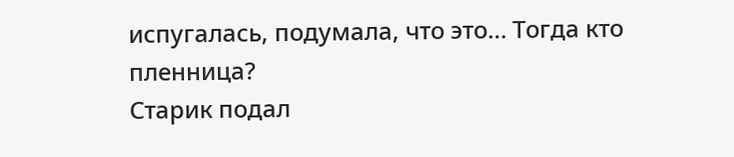испугалась, подумала, что это… Тогда кто пленница?
Старик подал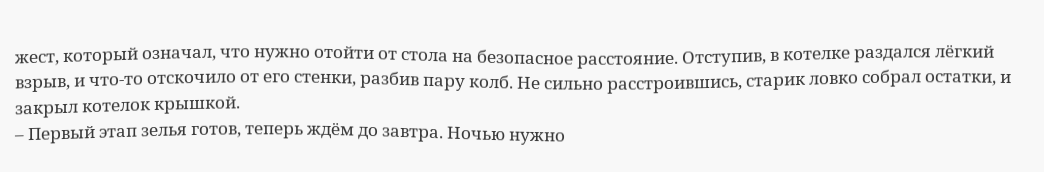жест, который означал, что нужно отойти от стола на безопасное расстояние. Отступив, в котелке раздался лёгкий взрыв, и что-то отскочило от его стенки, разбив пару колб. Не сильно расстроившись, старик ловко собрал остатки, и закрыл котелок крышкой.
– Первый этап зелья готов, теперь ждём до завтра. Ночью нужно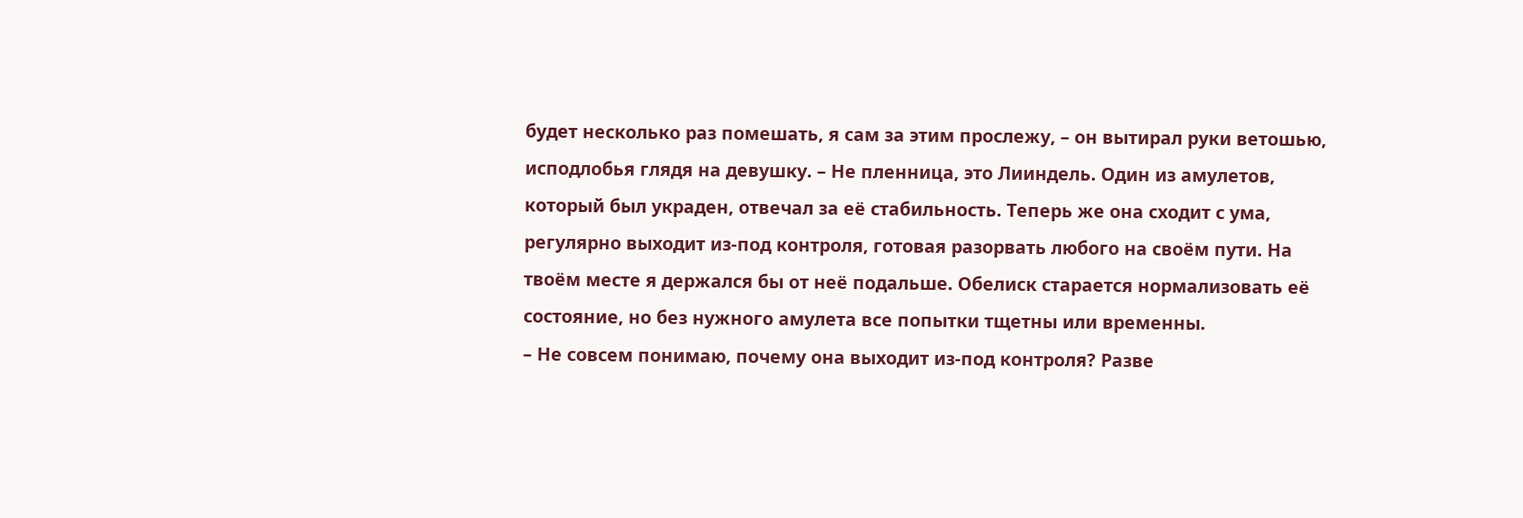будет несколько раз помешать, я сам за этим прослежу, – он вытирал руки ветошью, исподлобья глядя на девушку. – Не пленница, это Лииндель. Один из амулетов, который был украден, отвечал за её стабильность. Теперь же она сходит с ума, регулярно выходит из-под контроля, готовая разорвать любого на своём пути. На твоём месте я держался бы от неё подальше. Обелиск старается нормализовать её состояние, но без нужного амулета все попытки тщетны или временны.
– Не совсем понимаю, почему она выходит из-под контроля? Разве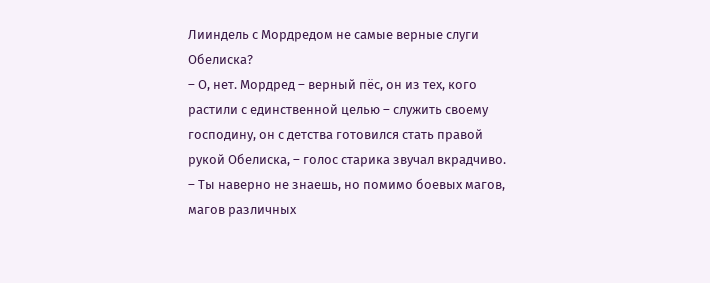Лииндель с Мордредом не самые верные слуги Обелиска?
– О, нет. Мордред – верный пёс, он из тех, кого растили с единственной целью – служить своему господину, он с детства готовился стать правой рукой Обелиска, – голос старика звучал вкрадчиво. – Ты наверно не знаешь, но помимо боевых магов, магов различных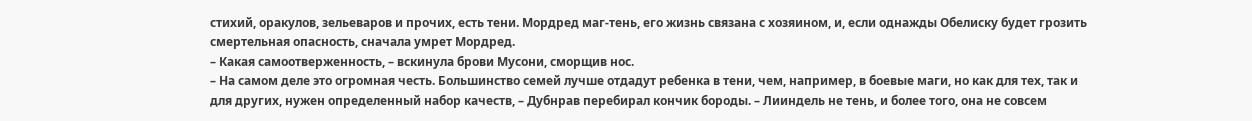стихий, оракулов, зельеваров и прочих, есть тени. Мордред маг-тень, его жизнь связана с хозяином, и, если однажды Обелиску будет грозить смертельная опасность, сначала умрет Мордред.
– Какая самоотверженность, – вскинула брови Мусони, сморщив нос.
– На самом деле это огромная честь. Большинство семей лучше отдадут ребенка в тени, чем, например, в боевые маги, но как для тех, так и для других, нужен определенный набор качеств, – Дубнрав перебирал кончик бороды. – Лииндель не тень, и более того, она не совсем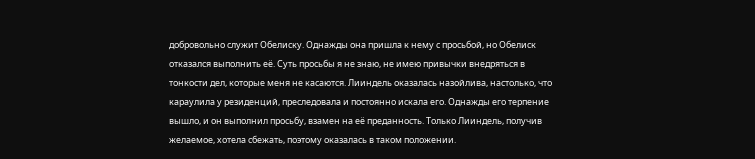добровольно служит Обелиску. Однажды она пришла к нему с просьбой, но Обелиск отказался выполнить её. Суть просьбы я не знаю, не имею привычки внедряться в тонкости дел, которые меня не касаются. Лииндель оказалась назойлива, настолько, что караулила у резиденций, преследовала и постоянно искала его. Однажды его терпение вышло, и он выполнил просьбу, взамен на её преданность. Только Лииндель, получив желаемое, хотела сбежать, поэтому оказалась в таком положении.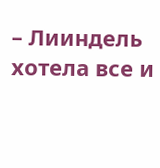– Лииндель хотела все и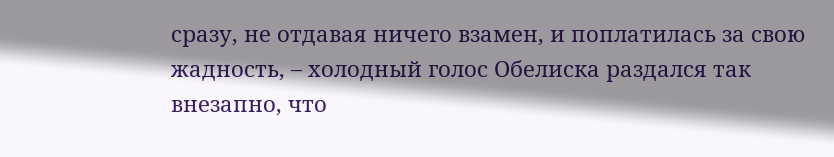сразу, не отдавая ничего взамен, и поплатилась за свою жадность, – холодный голос Обелиска раздался так внезапно, что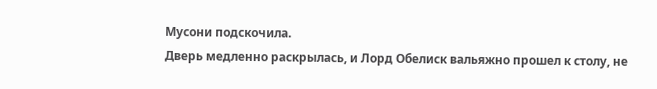Мусони подскочила.
Дверь медленно раскрылась, и Лорд Обелиск вальяжно прошел к столу, не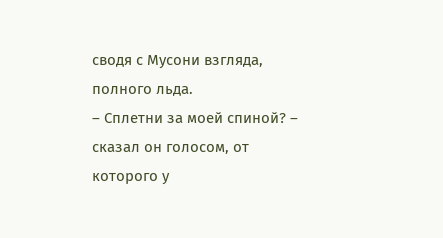сводя с Мусони взгляда, полного льда.
– Сплетни за моей спиной? – сказал он голосом, от которого у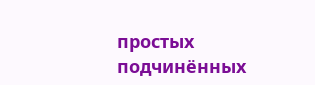простых подчинённых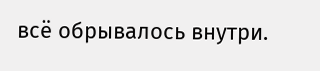всё обрывалось внутри.